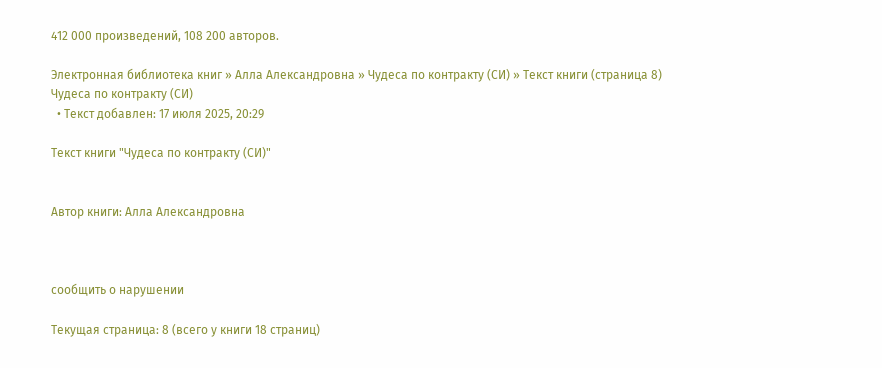412 000 произведений, 108 200 авторов.

Электронная библиотека книг » Алла Александровна » Чудеса по контракту (СИ) » Текст книги (страница 8)
Чудеса по контракту (СИ)
  • Текст добавлен: 17 июля 2025, 20:29

Текст книги "Чудеса по контракту (СИ)"


Автор книги: Алла Александровна



сообщить о нарушении

Текущая страница: 8 (всего у книги 18 страниц)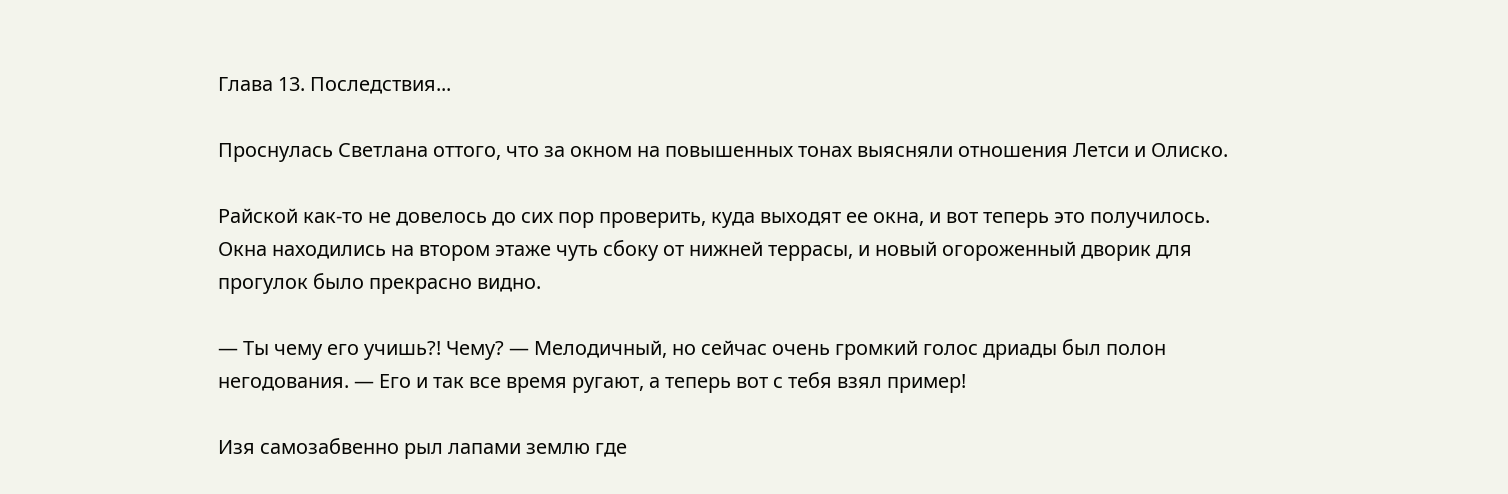Глава 13. Последствия...

Проснулась Светлана оттого, что за окном на повышенных тонах выясняли отношения Летси и Олиско.

Райской как-то не довелось до сих пор проверить, куда выходят ее окна, и вот теперь это получилось. Окна находились на втором этаже чуть сбоку от нижней террасы, и новый огороженный дворик для прогулок было прекрасно видно.

— Ты чему его учишь?! Чему? — Мелодичный, но сейчас очень громкий голос дриады был полон негодования. — Его и так все время ругают, а теперь вот с тебя взял пример!

Изя самозабвенно рыл лапами землю где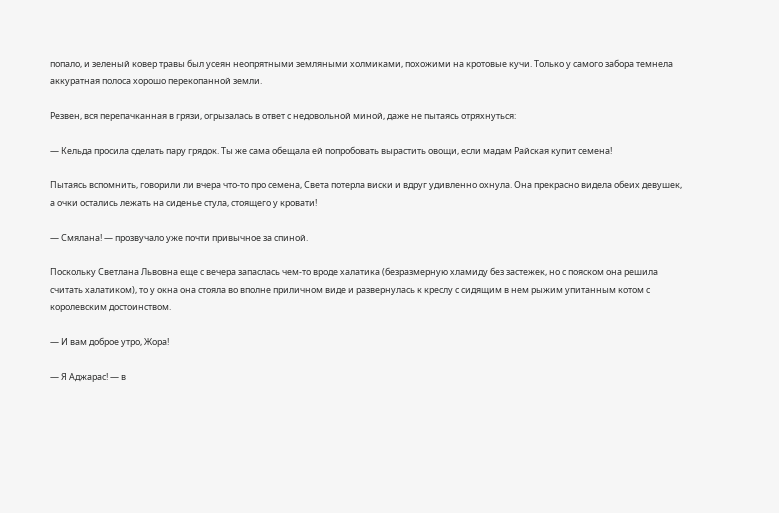попало, и зеленый ковер травы был усеян неопрятными земляными холмиками, похожими на кротовые кучи. Только у самого забора темнела аккуратная полоса хорошо перекопанной земли.

Резвен, вся перепачканная в грязи, огрызалась в ответ с недовольной миной, даже не пытаясь отряхнуться:

— Кельда просила сделать пару грядок. Ты же сама обещала ей попробовать вырастить овощи, если мадам Райская купит семена!

Пытаясь вспомнить, говорили ли вчера что-то про семена, Света потерла виски и вдруг удивленно охнула. Она прекрасно видела обеих девушек, а очки остались лежать на сиденье стула, стоящего у кровати!

— Смялана! — прозвучало уже почти привычное за спиной.

Поскольку Светлана Львовна еще с вечера запаслась чем-то вроде халатика (безразмерную хламиду без застежек, но с пояском она решила считать халатиком), то у окна она стояла во вполне приличном виде и развернулась к креслу с сидящим в нем рыжим упитанным котом с королевским достоинством.

— И вам доброе утро, Жора!

— Я Аджарас! — в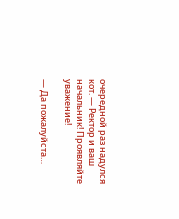очередной раз надулся кот. — Ректор и ваш начальник! Проявляйте уважение!

— Да пожалуйста…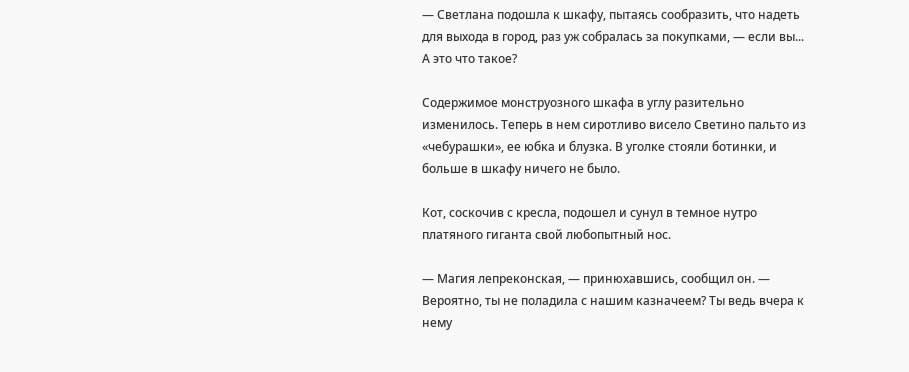— Светлана подошла к шкафу, пытаясь сообразить, что надеть для выхода в город, раз уж собралась за покупками, — если вы... А это что такое?

Содержимое монструозного шкафа в углу разительно изменилось. Теперь в нем сиротливо висело Светино пальто из «чебурашки», ее юбка и блузка. В уголке стояли ботинки, и больше в шкафу ничего не было.

Кот, соскочив с кресла, подошел и сунул в темное нутро платяного гиганта свой любопытный нос.

— Магия лепреконская, — принюхавшись, сообщил он. — Вероятно, ты не поладила с нашим казначеем? Ты ведь вчера к нему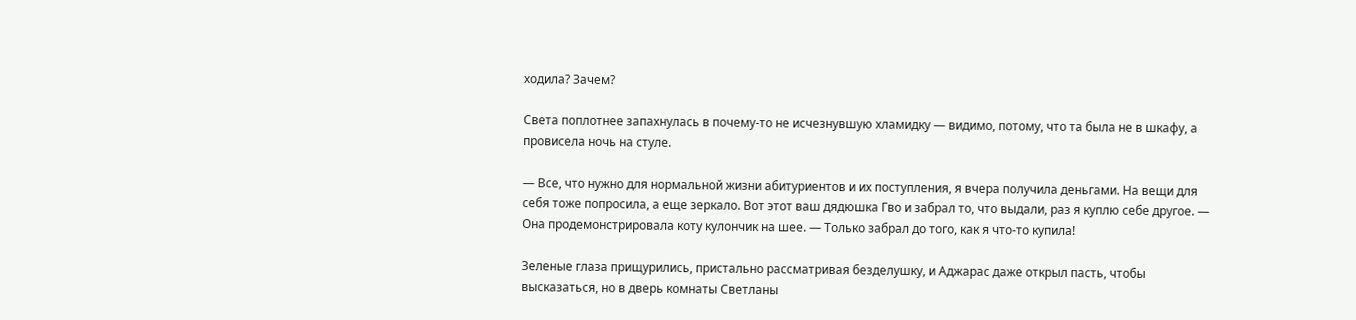ходила? Зачем?

Света поплотнее запахнулась в почему-то не исчезнувшую хламидку — видимо, потому, что та была не в шкафу, а провисела ночь на стуле.

— Все, что нужно для нормальной жизни абитуриентов и их поступления, я вчера получила деньгами. На вещи для себя тоже попросила, а еще зеркало. Вот этот ваш дядюшка Гво и забрал то, что выдали, раз я куплю себе другое. — Она продемонстрировала коту кулончик на шее. — Только забрал до того, как я что-то купила!

Зеленые глаза прищурились, пристально рассматривая безделушку, и Аджарас даже открыл пасть, чтобы высказаться, но в дверь комнаты Светланы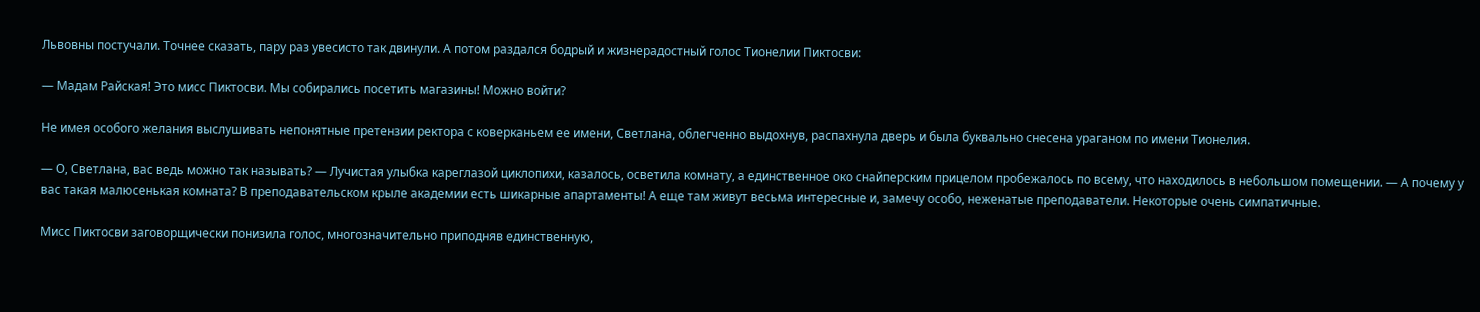Львовны постучали. Точнее сказать, пару раз увесисто так двинули. А потом раздался бодрый и жизнерадостный голос Тионелии Пиктосви:

— Мадам Райская! Это мисс Пиктосви. Мы собирались посетить магазины! Можно войти?

Не имея особого желания выслушивать непонятные претензии ректора с коверканьем ее имени, Светлана, облегченно выдохнув, распахнула дверь и была буквально снесена ураганом по имени Тионелия.

— О, Светлана, вас ведь можно так называть? — Лучистая улыбка кареглазой циклопихи, казалось, осветила комнату, а единственное око снайперским прицелом пробежалось по всему, что находилось в небольшом помещении. — А почему у вас такая малюсенькая комната? В преподавательском крыле академии есть шикарные апартаменты! А еще там живут весьма интересные и, замечу особо, неженатые преподаватели. Некоторые очень симпатичные.

Мисс Пиктосви заговорщически понизила голос, многозначительно приподняв единственную,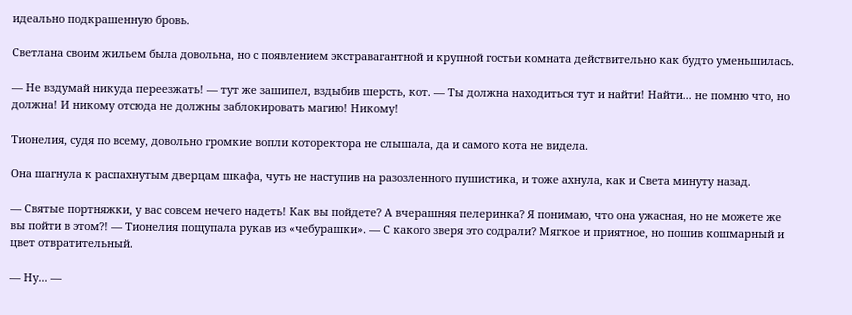идеально подкрашенную бровь.

Светлана своим жильем была довольна, но с появлением экстравагантной и крупной гостьи комната действительно как будто уменьшилась.

— Не вздумай никуда переезжать! — тут же зашипел, вздыбив шерсть, кот. — Ты должна находиться тут и найти! Найти... не помню что, но должна! И никому отсюда не должны заблокировать магию! Никому!

Тионелия, судя по всему, довольно громкие вопли которектора не слышала, да и самого кота не видела.

Она шагнула к распахнутым дверцам шкафа, чуть не наступив на разозленного пушистика, и тоже ахнула, как и Света минуту назад.

— Святые портняжки, у вас совсем нечего надеть! Как вы пойдете? А вчерашняя пелеринка? Я понимаю, что она ужасная, но не можете же вы пойти в этом?! — Тионелия пощупала рукав из «чебурашки». — С какого зверя это содрали? Мягкое и приятное, но пошив кошмарный и цвет отвратительный.

— Ну... —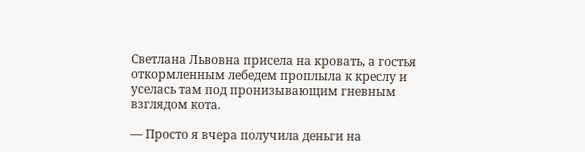Светлана Львовна присела на кровать, а гостья откормленным лебедем проплыла к креслу и уселась там под пронизывающим гневным взглядом кота.

— Просто я вчера получила деньги на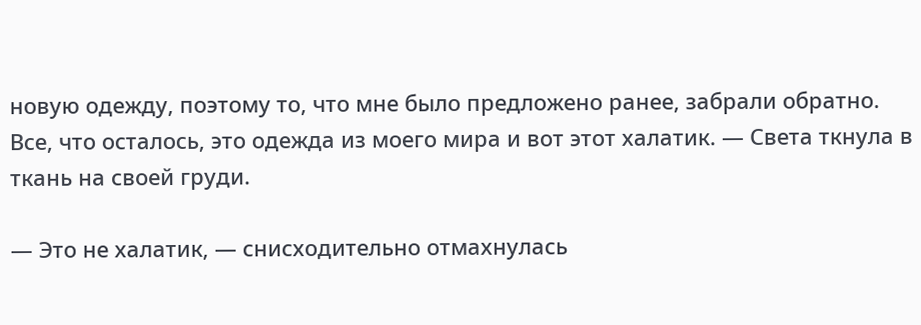новую одежду, поэтому то, что мне было предложено ранее, забрали обратно. Все, что осталось, это одежда из моего мира и вот этот халатик. — Света ткнула в ткань на своей груди.

— Это не халатик, — снисходительно отмахнулась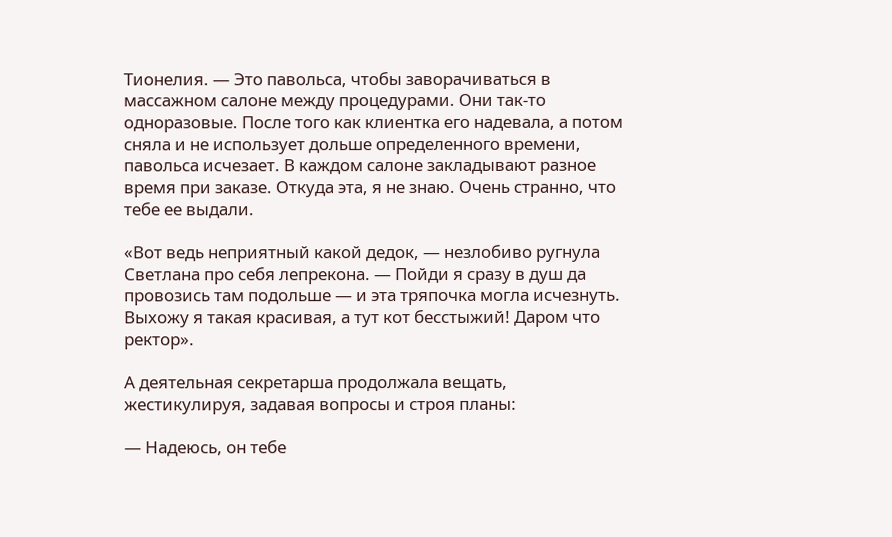Тионелия. — Это павольса, чтобы заворачиваться в массажном салоне между процедурами. Они так-то одноразовые. После того как клиентка его надевала, а потом сняла и не использует дольше определенного времени, павольса исчезает. В каждом салоне закладывают разное время при заказе. Откуда эта, я не знаю. Очень странно, что тебе ее выдали.

«Вот ведь неприятный какой дедок, — незлобиво ругнула Светлана про себя лепрекона. — Пойди я сразу в душ да провозись там подольше — и эта тряпочка могла исчезнуть. Выхожу я такая красивая, а тут кот бесстыжий! Даром что ректор».

А деятельная секретарша продолжала вещать, жестикулируя, задавая вопросы и строя планы:

— Надеюсь, он тебе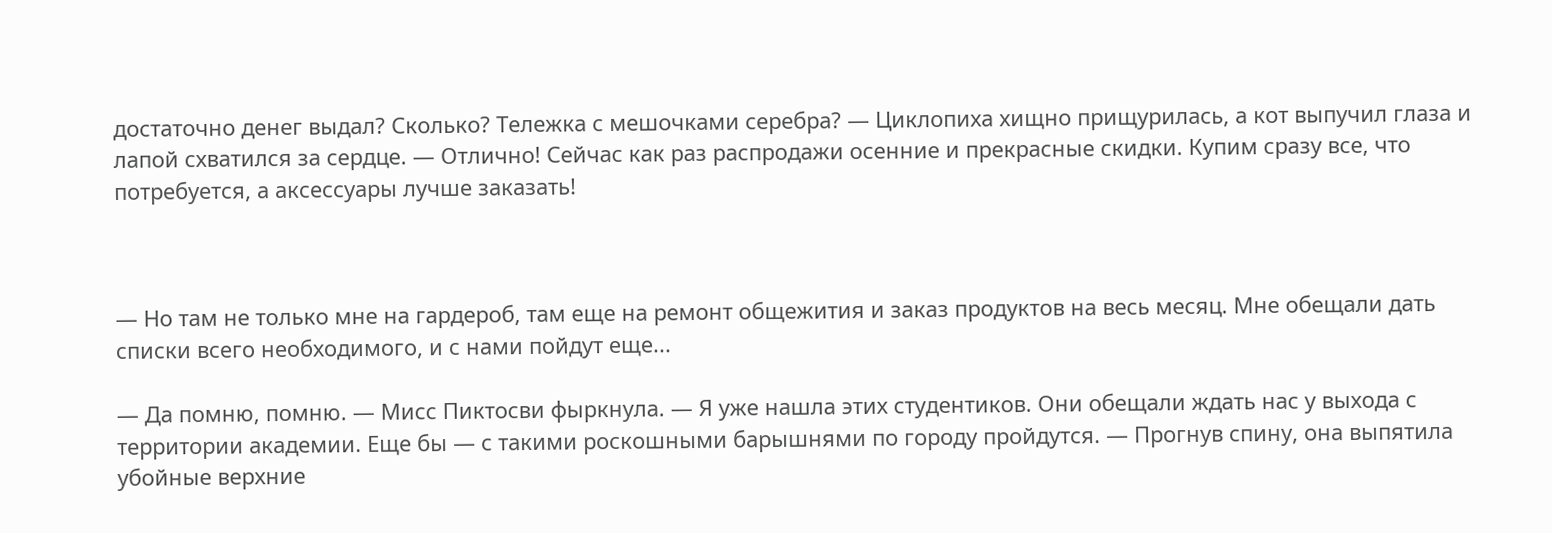достаточно денег выдал? Сколько? Тележка с мешочками серебра? — Циклопиха хищно прищурилась, а кот выпучил глаза и лапой схватился за сердце. — Отлично! Сейчас как раз распродажи осенние и прекрасные скидки. Купим сразу все, что потребуется, а аксессуары лучше заказать!



— Но там не только мне на гардероб, там еще на ремонт общежития и заказ продуктов на весь месяц. Мне обещали дать списки всего необходимого, и с нами пойдут еще...

— Да помню, помню. — Мисс Пиктосви фыркнула. — Я уже нашла этих студентиков. Они обещали ждать нас у выхода с территории академии. Еще бы — с такими роскошными барышнями по городу пройдутся. — Прогнув спину, она выпятила убойные верхние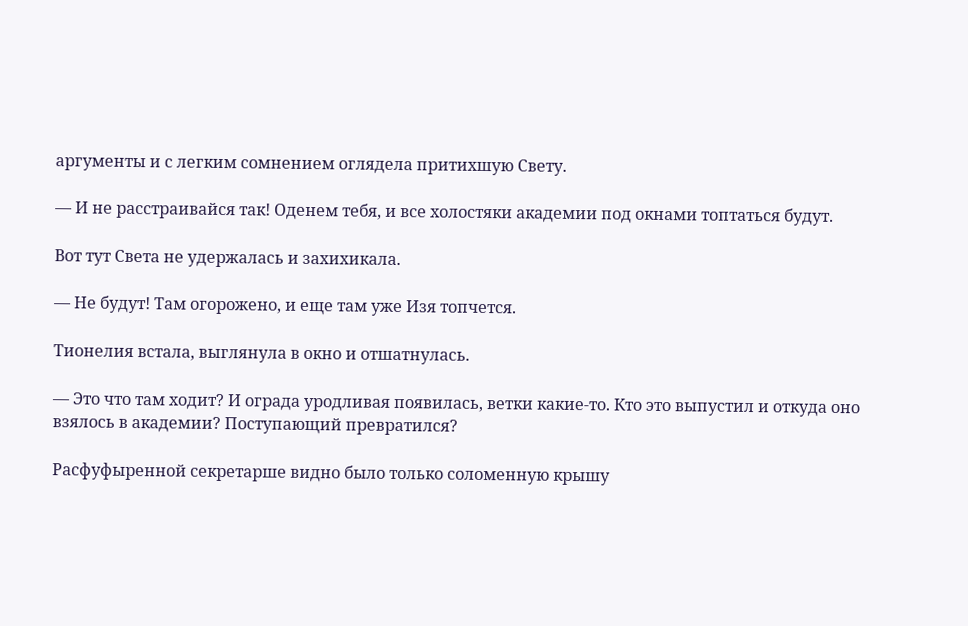аргументы и с легким сомнением оглядела притихшую Свету.

— И не расстраивайся так! Оденем тебя, и все холостяки академии под окнами топтаться будут.

Вот тут Света не удержалась и захихикала.

— Не будут! Там огорожено, и еще там уже Изя топчется.

Тионелия встала, выглянула в окно и отшатнулась.

— Это что там ходит? И ограда уродливая появилась, ветки какие-то. Кто это выпустил и откуда оно взялось в академии? Поступающий превратился?

Расфуфыренной секретарше видно было только соломенную крышу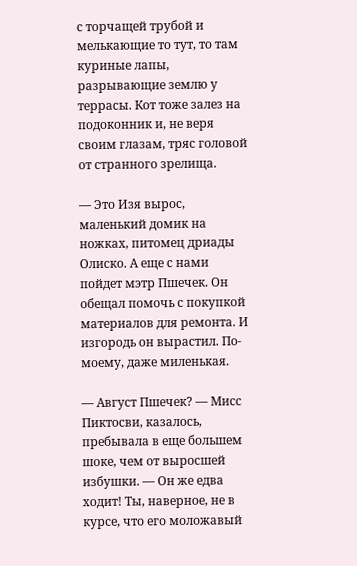с торчащей трубой и мелькающие то тут, то там куриные лапы, разрывающие землю у террасы. Кот тоже залез на подоконник и, не веря своим глазам, тряс головой от странного зрелища.

— Это Изя вырос, маленький домик на ножках, питомец дриады Олиско. А еще с нами пойдет мэтр Пшечек. Он обещал помочь с покупкой материалов для ремонта. И изгородь он вырастил. По-моему, даже миленькая.

— Август Пшечек? — Мисс Пиктосви, казалось, пребывала в еще большем шоке, чем от выросшей избушки. — Он же едва ходит! Ты, наверное, не в курсе, что его моложавый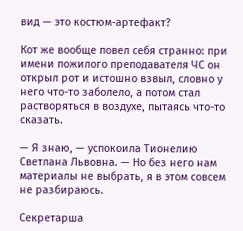вид — это костюм-артефакт?

Кот же вообще повел себя странно: при имени пожилого преподавателя ЧС он открыл рот и истошно взвыл, словно у него что-то заболело, а потом стал растворяться в воздухе, пытаясь что-то сказать.

— Я знаю, — успокоила Тионелию Светлана Львовна. — Но без него нам материалы не выбрать, я в этом совсем не разбираюсь.

Секретарша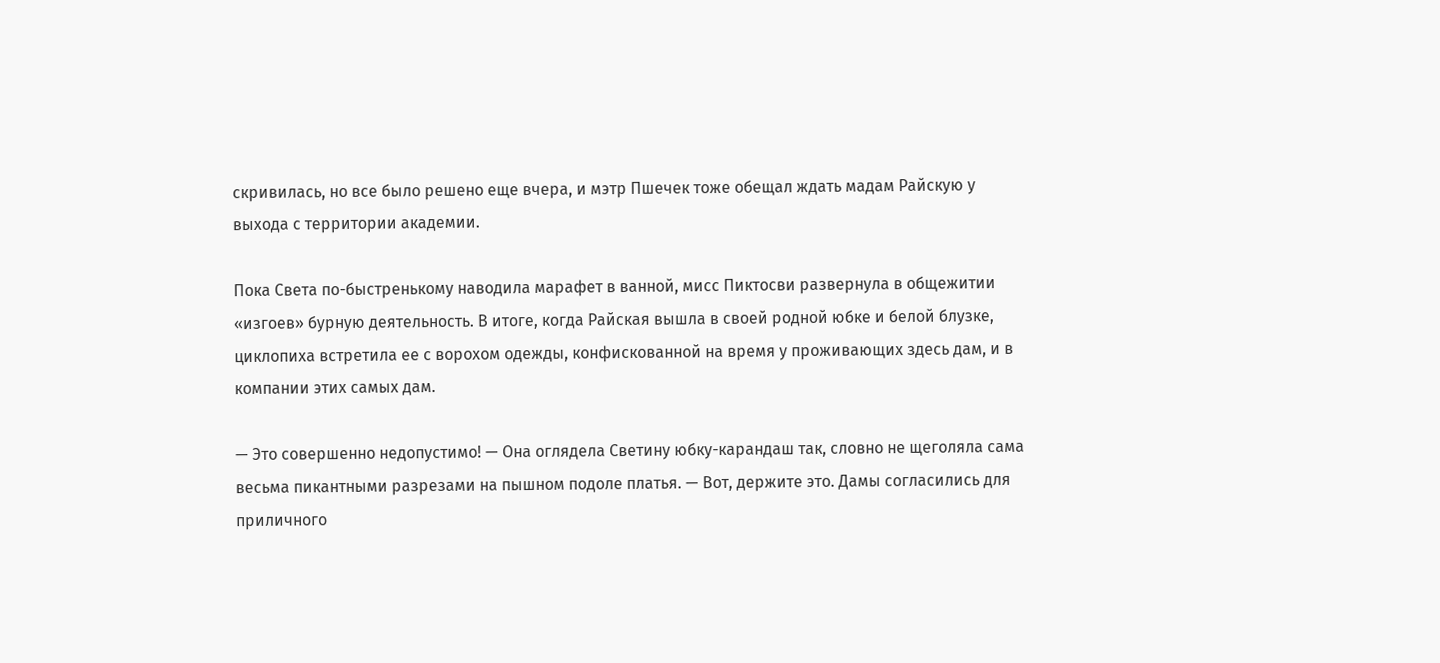скривилась, но все было решено еще вчера, и мэтр Пшечек тоже обещал ждать мадам Райскую у выхода с территории академии.

Пока Света по-быстренькому наводила марафет в ванной, мисс Пиктосви развернула в общежитии «изгоев» бурную деятельность. В итоге, когда Райская вышла в своей родной юбке и белой блузке, циклопиха встретила ее с ворохом одежды, конфискованной на время у проживающих здесь дам, и в компании этих самых дам.

— Это совершенно недопустимо! — Она оглядела Светину юбку-карандаш так, словно не щеголяла сама весьма пикантными разрезами на пышном подоле платья. — Вот, держите это. Дамы согласились для приличного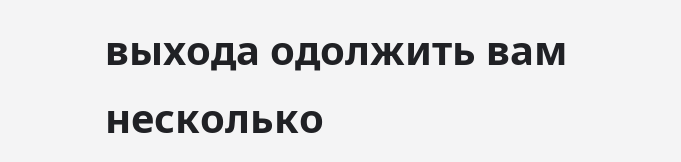выхода одолжить вам несколько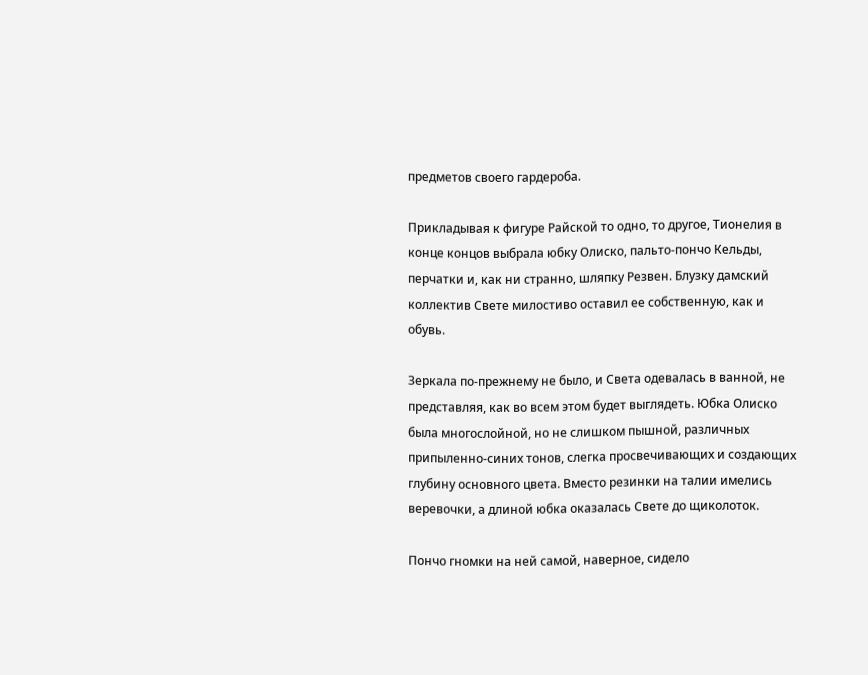предметов своего гардероба.

Прикладывая к фигуре Райской то одно, то другое, Тионелия в конце концов выбрала юбку Олиско, пальто-пончо Кельды, перчатки и, как ни странно, шляпку Резвен. Блузку дамский коллектив Свете милостиво оставил ее собственную, как и обувь.

Зеркала по-прежнему не было, и Света одевалась в ванной, не представляя, как во всем этом будет выглядеть. Юбка Олиско была многослойной, но не слишком пышной, различных припыленно-синих тонов, слегка просвечивающих и создающих глубину основного цвета. Вместо резинки на талии имелись веревочки, а длиной юбка оказалась Свете до щиколоток.

Пончо гномки на ней самой, наверное, сидело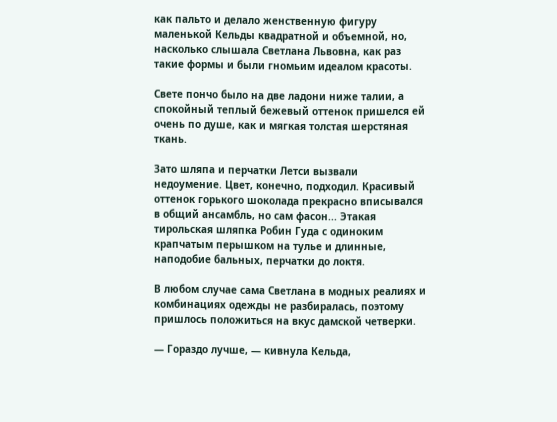как пальто и делало женственную фигуру маленькой Кельды квадратной и объемной, но, насколько слышала Светлана Львовна, как раз такие формы и были гномьим идеалом красоты.

Свете пончо было на две ладони ниже талии, а спокойный теплый бежевый оттенок пришелся ей очень по душе, как и мягкая толстая шерстяная ткань.

Зато шляпа и перчатки Летси вызвали недоумение. Цвет, конечно, подходил. Красивый оттенок горького шоколада прекрасно вписывался в общий ансамбль, но сам фасон... Этакая тирольская шляпка Робин Гуда с одиноким крапчатым перышком на тулье и длинные, наподобие бальных, перчатки до локтя.

В любом случае сама Светлана в модных реалиях и комбинациях одежды не разбиралась, поэтому пришлось положиться на вкус дамской четверки.

— Гораздо лучше, — кивнула Кельда,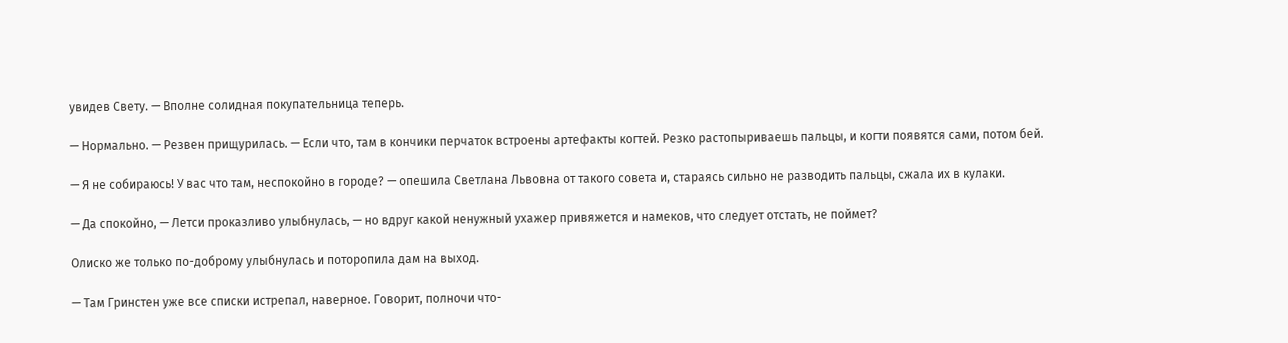увидев Свету. — Вполне солидная покупательница теперь.

— Нормально. — Резвен прищурилась. — Если что, там в кончики перчаток встроены артефакты когтей. Резко растопыриваешь пальцы, и когти появятся сами, потом бей.

— Я не собираюсь! У вас что там, неспокойно в городе? — опешила Светлана Львовна от такого совета и, стараясь сильно не разводить пальцы, сжала их в кулаки.

— Да спокойно, — Летси проказливо улыбнулась, — но вдруг какой ненужный ухажер привяжется и намеков, что следует отстать, не поймет?

Олиско же только по-доброму улыбнулась и поторопила дам на выход.

— Там Гринстен уже все списки истрепал, наверное. Говорит, полночи что-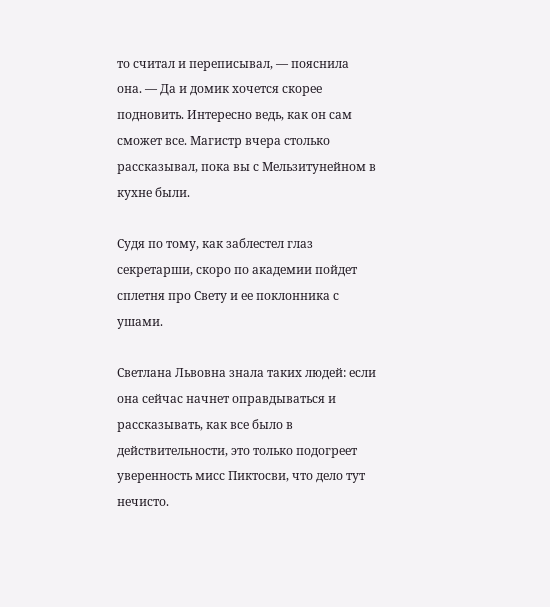то считал и переписывал, — пояснила она. — Да и домик хочется скорее подновить. Интересно ведь, как он сам сможет все. Магистр вчера столько рассказывал, пока вы с Мельзитунейном в кухне были.

Судя по тому, как заблестел глаз секретарши, скоро по академии пойдет сплетня про Свету и ее поклонника с ушами.

Светлана Львовна знала таких людей: если она сейчас начнет оправдываться и рассказывать, как все было в действительности, это только подогреет уверенность мисс Пиктосви, что дело тут нечисто.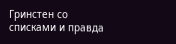Гринстен со списками и правда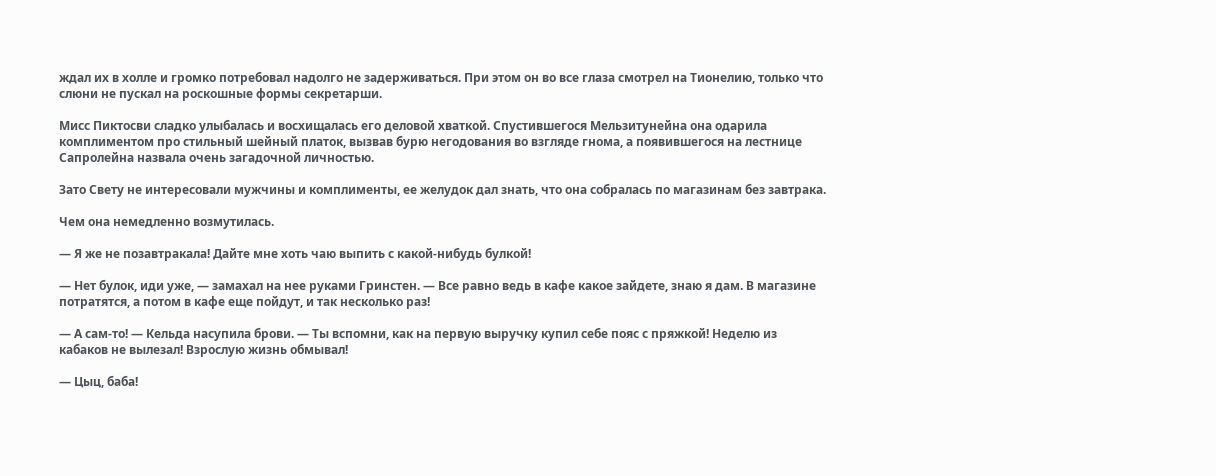ждал их в холле и громко потребовал надолго не задерживаться. При этом он во все глаза смотрел на Тионелию, только что слюни не пускал на роскошные формы секретарши.

Мисс Пиктосви сладко улыбалась и восхищалась его деловой хваткой. Спустившегося Мельзитунейна она одарила комплиментом про стильный шейный платок, вызвав бурю негодования во взгляде гнома, а появившегося на лестнице Сапролейна назвала очень загадочной личностью.

Зато Свету не интересовали мужчины и комплименты, ее желудок дал знать, что она собралась по магазинам без завтрака.

Чем она немедленно возмутилась.

— Я же не позавтракала! Дайте мне хоть чаю выпить с какой-нибудь булкой!

— Нет булок, иди уже, — замахал на нее руками Гринстен. — Все равно ведь в кафе какое зайдете, знаю я дам. В магазине потратятся, а потом в кафе еще пойдут, и так несколько раз!

— А сам-то! — Кельда насупила брови. — Ты вспомни, как на первую выручку купил себе пояс с пряжкой! Неделю из кабаков не вылезал! Взрослую жизнь обмывал!

— Цыц, баба!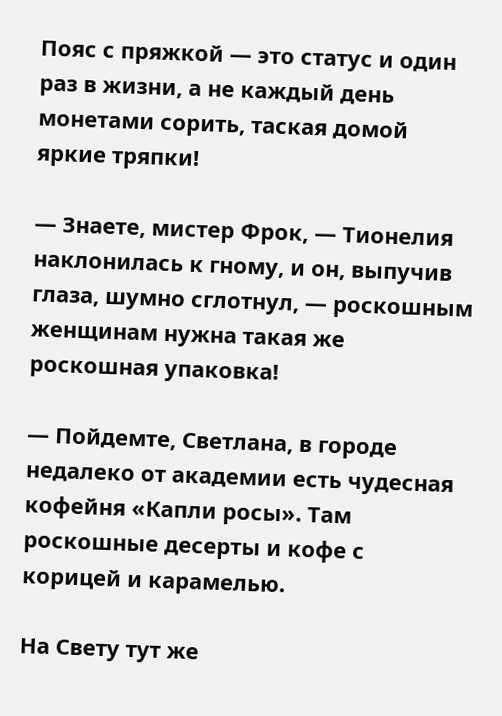Пояс с пряжкой — это статус и один раз в жизни, а не каждый день монетами сорить, таская домой яркие тряпки!

— Знаете, мистер Фрок, — Тионелия наклонилась к гному, и он, выпучив глаза, шумно сглотнул, — роскошным женщинам нужна такая же роскошная упаковка!

— Пойдемте, Светлана, в городе недалеко от академии есть чудесная кофейня «Капли росы». Там роскошные десерты и кофе с корицей и карамелью.

На Свету тут же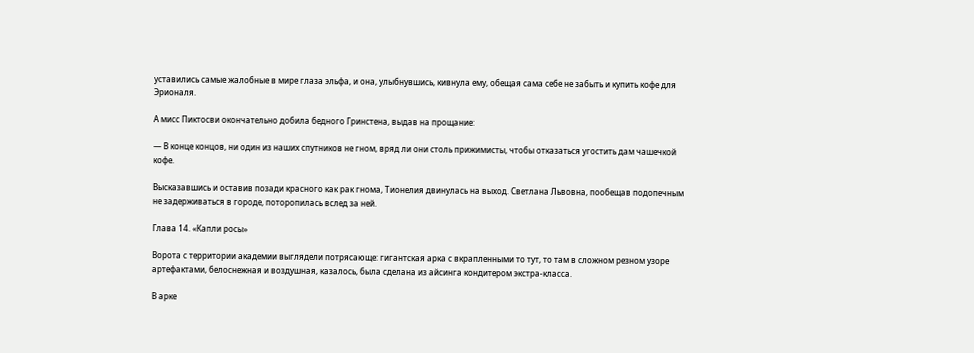уставились самые жалобные в мире глаза эльфа, и она, улыбнувшись, кивнула ему, обещая сама себе не забыть и купить кофе для Эрионаля.

А мисс Пиктосви окончательно добила бедного Гринстена, выдав на прощание:

— В конце концов, ни один из наших спутников не гном, вряд ли они столь прижимисты, чтобы отказаться угостить дам чашечкой кофе.

Высказавшись и оставив позади красного как рак гнома, Тионелия двинулась на выход. Светлана Львовна, пообещав подопечным не задерживаться в городе, поторопилась вслед за ней.

Глава 14. «Капли росы»

Ворота с территории академии выглядели потрясающе: гигантская арка с вкрапленными то тут, то там в сложном резном узоре артефактами, белоснежная и воздушная, казалось, была сделана из айсинга кондитером экстра-класса.

В арке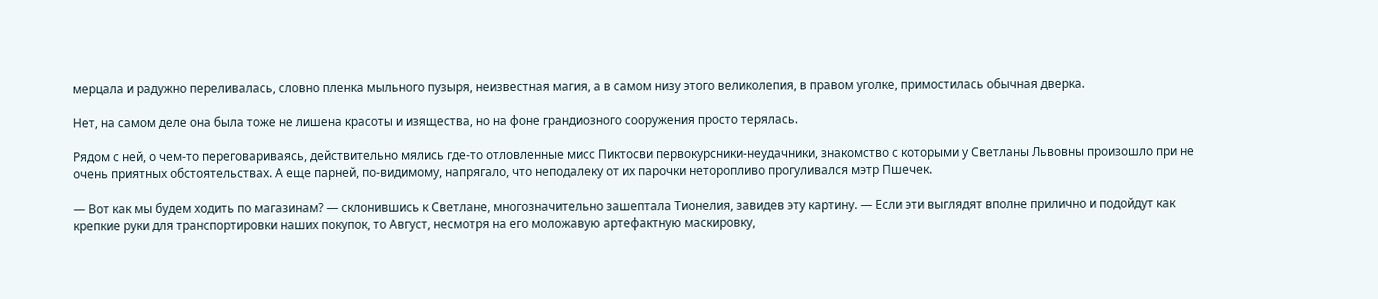мерцала и радужно переливалась, словно пленка мыльного пузыря, неизвестная магия, а в самом низу этого великолепия, в правом уголке, примостилась обычная дверка.

Нет, на самом деле она была тоже не лишена красоты и изящества, но на фоне грандиозного сооружения просто терялась.

Рядом с ней, о чем-то переговариваясь, действительно мялись где-то отловленные мисс Пиктосви первокурсники-неудачники, знакомство с которыми у Светланы Львовны произошло при не очень приятных обстоятельствах. А еще парней, по-видимому, напрягало, что неподалеку от их парочки неторопливо прогуливался мэтр Пшечек.

— Вот как мы будем ходить по магазинам? — склонившись к Светлане, многозначительно зашептала Тионелия, завидев эту картину. — Если эти выглядят вполне прилично и подойдут как крепкие руки для транспортировки наших покупок, то Август, несмотря на его моложавую артефактную маскировку,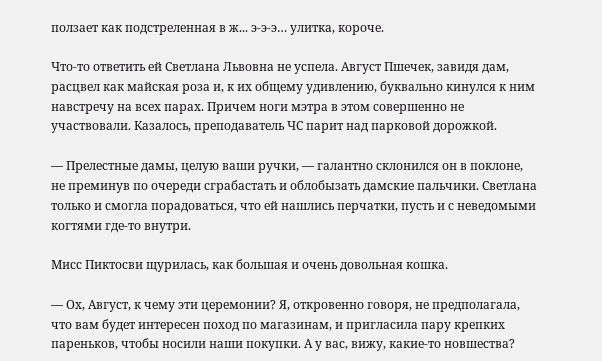ползает как подстреленная в ж... э-э-э… улитка, короче.

Что-то ответить ей Светлана Львовна не успела. Август Пшечек, завидя дам, расцвел как майская роза и, к их общему удивлению, буквально кинулся к ним навстречу на всех парах. Причем ноги мэтра в этом совершенно не участвовали. Казалось, преподаватель ЧС парит над парковой дорожкой.

— Прелестные дамы, целую ваши ручки, — галантно склонился он в поклоне, не преминув по очереди сграбастать и облобызать дамские пальчики. Светлана только и смогла порадоваться, что ей нашлись перчатки, пусть и с неведомыми когтями где-то внутри.

Мисс Пиктосви щурилась, как большая и очень довольная кошка.

— Ох, Август, к чему эти церемонии? Я, откровенно говоря, не предполагала, что вам будет интересен поход по магазинам, и пригласила пару крепких пареньков, чтобы носили наши покупки. А у вас, вижу, какие-то новшества?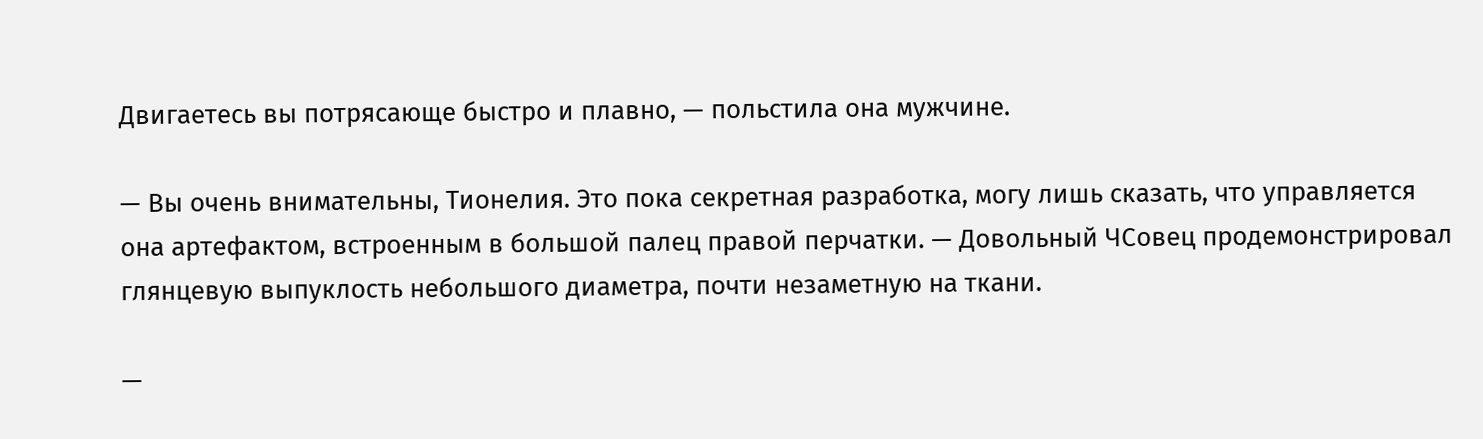Двигаетесь вы потрясающе быстро и плавно, — польстила она мужчине.

— Вы очень внимательны, Тионелия. Это пока секретная разработка, могу лишь сказать, что управляется она артефактом, встроенным в большой палец правой перчатки. — Довольный ЧСовец продемонстрировал глянцевую выпуклость небольшого диаметра, почти незаметную на ткани.

—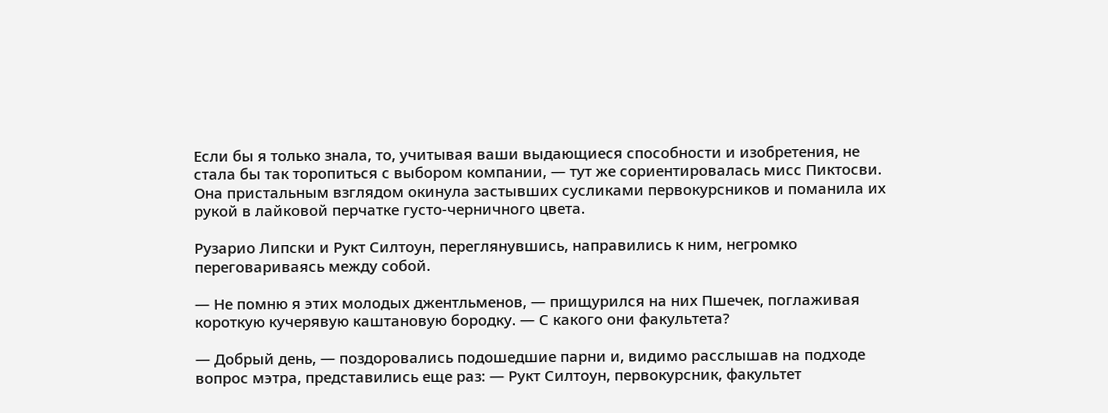Если бы я только знала, то, учитывая ваши выдающиеся способности и изобретения, не стала бы так торопиться с выбором компании, — тут же сориентировалась мисс Пиктосви. Она пристальным взглядом окинула застывших сусликами первокурсников и поманила их рукой в лайковой перчатке густо-черничного цвета.

Рузарио Липски и Рукт Силтоун, переглянувшись, направились к ним, негромко переговариваясь между собой.

— Не помню я этих молодых джентльменов, — прищурился на них Пшечек, поглаживая короткую кучерявую каштановую бородку. — С какого они факультета?

— Добрый день, — поздоровались подошедшие парни и, видимо расслышав на подходе вопрос мэтра, представились еще раз: — Рукт Силтоун, первокурсник, факультет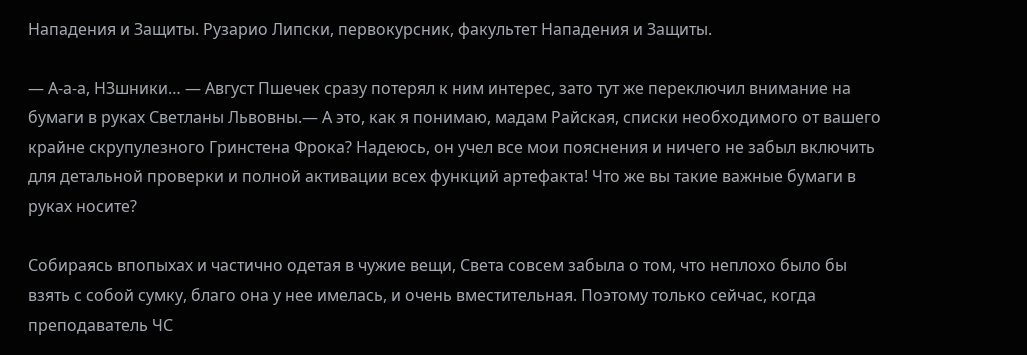Нападения и Защиты. Рузарио Липски, первокурсник, факультет Нападения и Защиты.

— А-а-а, НЗшники… — Август Пшечек сразу потерял к ним интерес, зато тут же переключил внимание на бумаги в руках Светланы Львовны.— А это, как я понимаю, мадам Райская, списки необходимого от вашего крайне скрупулезного Гринстена Фрока? Надеюсь, он учел все мои пояснения и ничего не забыл включить для детальной проверки и полной активации всех функций артефакта! Что же вы такие важные бумаги в руках носите?

Собираясь впопыхах и частично одетая в чужие вещи, Света совсем забыла о том, что неплохо было бы взять с собой сумку, благо она у нее имелась, и очень вместительная. Поэтому только сейчас, когда преподаватель ЧС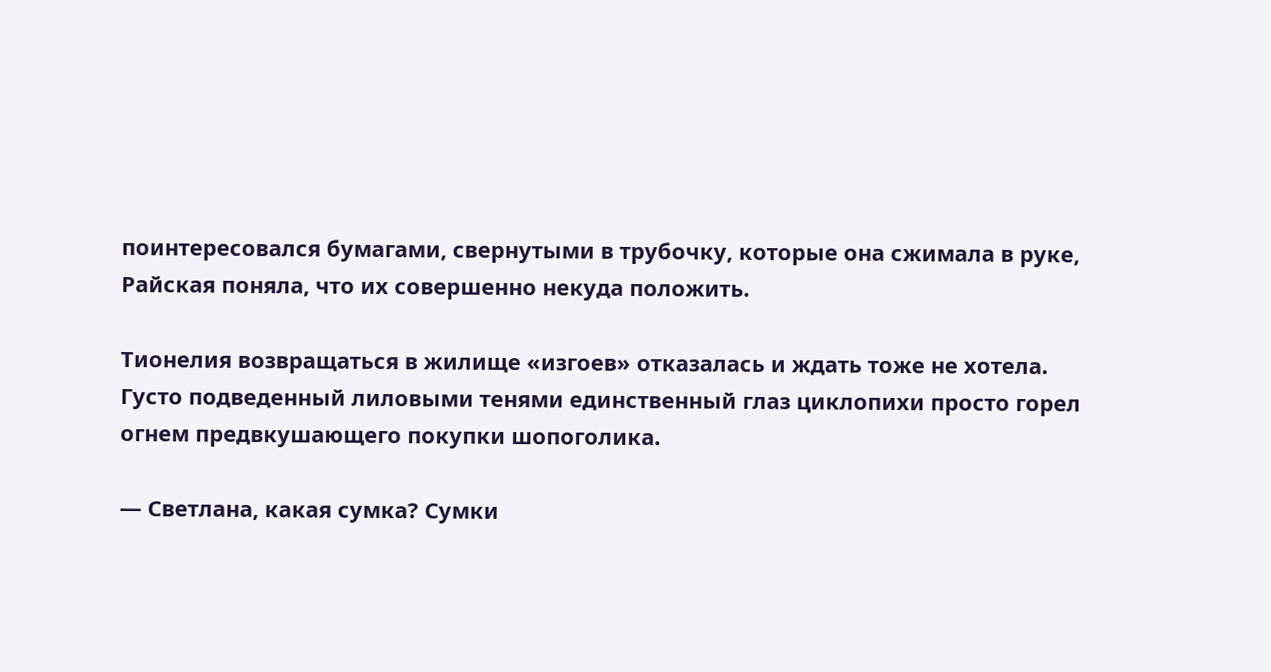поинтересовался бумагами, свернутыми в трубочку, которые она сжимала в руке, Райская поняла, что их совершенно некуда положить.

Тионелия возвращаться в жилище «изгоев» отказалась и ждать тоже не хотела. Густо подведенный лиловыми тенями единственный глаз циклопихи просто горел огнем предвкушающего покупки шопоголика.

— Светлана, какая сумка? Сумки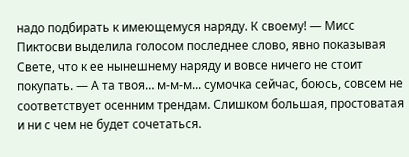надо подбирать к имеющемуся наряду. К своему! — Мисс Пиктосви выделила голосом последнее слово, явно показывая Свете, что к ее нынешнему наряду и вовсе ничего не стоит покупать. — А та твоя… м-м-м... сумочка сейчас, боюсь, совсем не соответствует осенним трендам. Слишком большая, простоватая и ни с чем не будет сочетаться.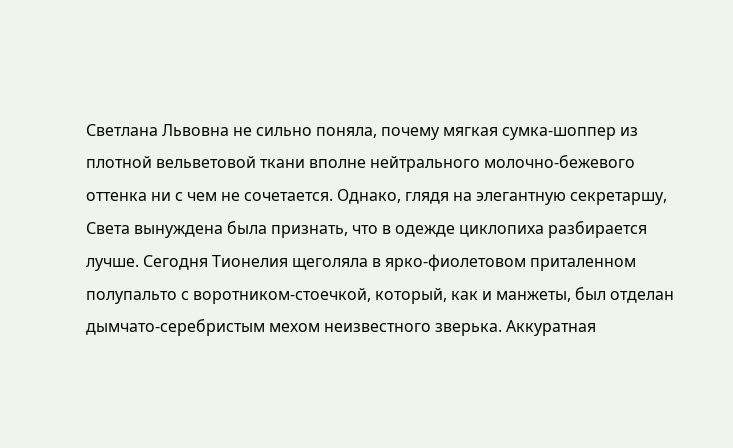Светлана Львовна не сильно поняла, почему мягкая сумка-шоппер из плотной вельветовой ткани вполне нейтрального молочно-бежевого оттенка ни с чем не сочетается. Однако, глядя на элегантную секретаршу, Света вынуждена была признать, что в одежде циклопиха разбирается лучше. Сегодня Тионелия щеголяла в ярко-фиолетовом приталенном полупальто с воротником-стоечкой, который, как и манжеты, был отделан дымчато-серебристым мехом неизвестного зверька. Аккуратная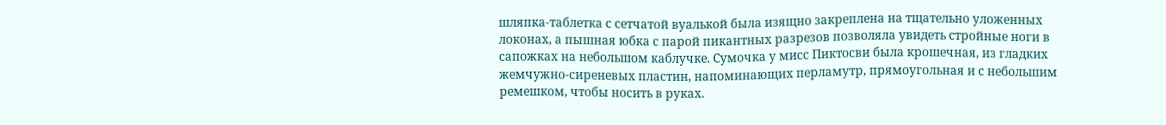шляпка-таблетка с сетчатой вуалькой была изящно закреплена на тщательно уложенных локонах, а пышная юбка с парой пикантных разрезов позволяла увидеть стройные ноги в сапожках на небольшом каблучке. Сумочка у мисс Пиктосви была крошечная, из гладких жемчужно-сиреневых пластин, напоминающих перламутр, прямоугольная и с небольшим ремешком, чтобы носить в руках.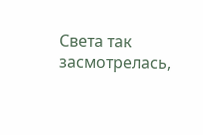Света так засмотрелась,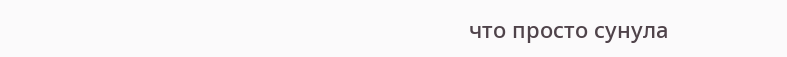что просто сунула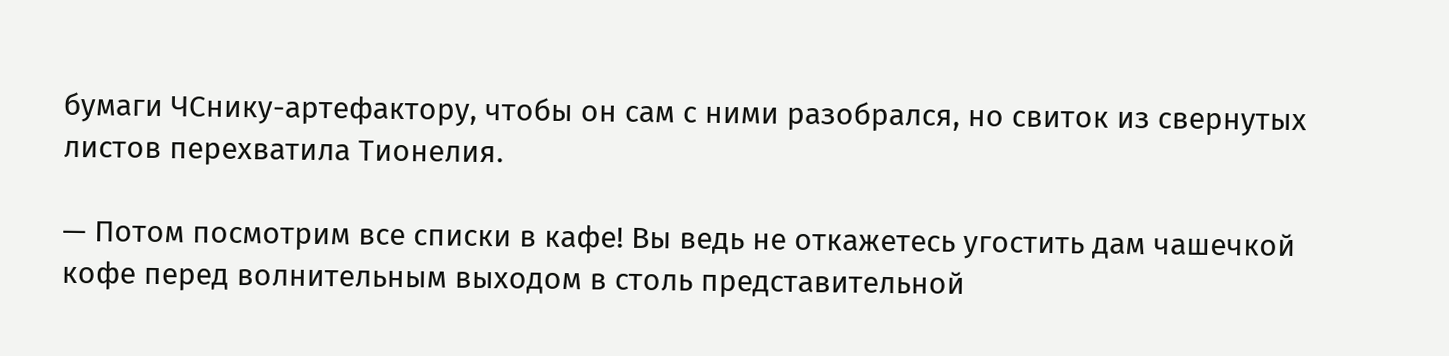бумаги ЧСнику-артефактору, чтобы он сам с ними разобрался, но свиток из свернутых листов перехватила Тионелия.

— Потом посмотрим все списки в кафе! Вы ведь не откажетесь угостить дам чашечкой кофе перед волнительным выходом в столь представительной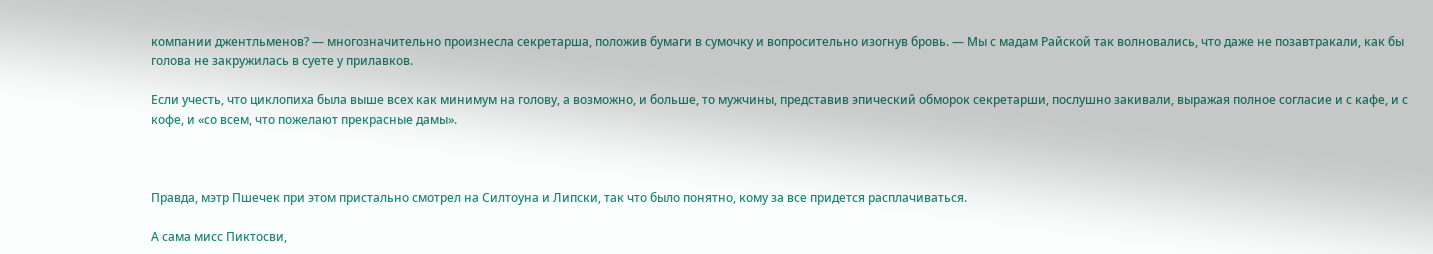компании джентльменов? — многозначительно произнесла секретарша, положив бумаги в сумочку и вопросительно изогнув бровь. — Мы с мадам Райской так волновались, что даже не позавтракали, как бы голова не закружилась в суете у прилавков.

Если учесть, что циклопиха была выше всех как минимум на голову, а возможно, и больше, то мужчины, представив эпический обморок секретарши, послушно закивали, выражая полное согласие и с кафе, и с кофе, и «со всем, что пожелают прекрасные дамы».



Правда, мэтр Пшечек при этом пристально смотрел на Силтоуна и Липски, так что было понятно, кому за все придется расплачиваться.

А сама мисс Пиктосви,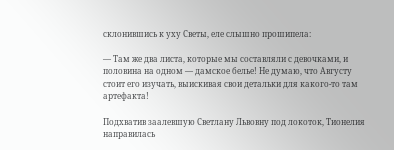склонившись к уху Светы, еле слышно прошипела:

— Там же два листа, которые мы составляли с девочками, и половина на одном — дамское белье! Не думаю, что Августу стоит его изучать, выискивая свои детальки для какого-то там артефакта!

Подхватив заалевшую Светлану Львовну под локоток, Тионелия направилась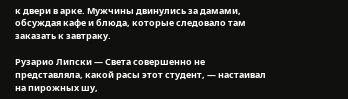к двери в арке. Мужчины двинулись за дамами, обсуждая кафе и блюда, которые следовало там заказать к завтраку.

Рузарио Липски — Света совершенно не представляла, какой расы этот студент, — настаивал на пирожных шу,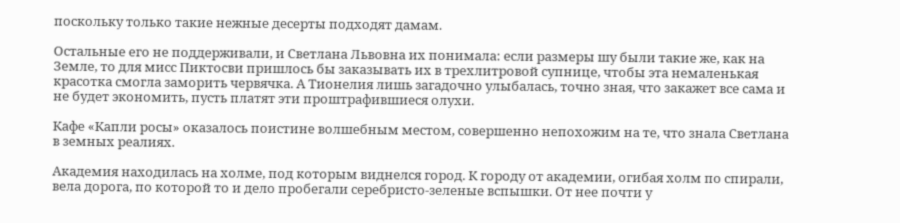поскольку только такие нежные десерты подходят дамам.

Остальные его не поддерживали, и Светлана Львовна их понимала: если размеры шу были такие же, как на Земле, то для мисс Пиктосви пришлось бы заказывать их в трехлитровой супнице, чтобы эта немаленькая красотка смогла заморить червячка. А Тионелия лишь загадочно улыбалась, точно зная, что закажет все сама и не будет экономить, пусть платят эти проштрафившиеся олухи.

Кафе «Капли росы» оказалось поистине волшебным местом, совершенно непохожим на те, что знала Светлана в земных реалиях.

Академия находилась на холме, под которым виднелся город. К городу от академии, огибая холм по спирали, вела дорога, по которой то и дело пробегали серебристо-зеленые вспышки. От нее почти у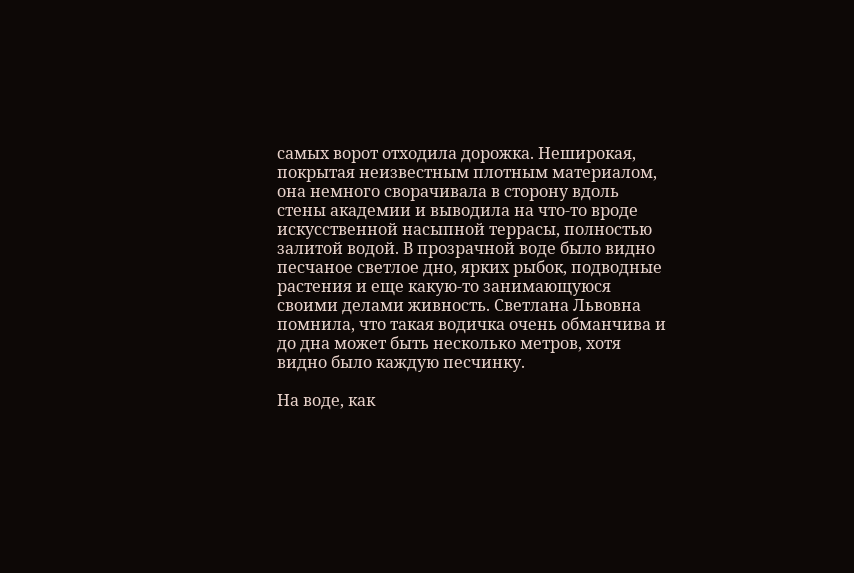самых ворот отходила дорожка. Неширокая, покрытая неизвестным плотным материалом, она немного сворачивала в сторону вдоль стены академии и выводила на что-то вроде искусственной насыпной террасы, полностью залитой водой. В прозрачной воде было видно песчаное светлое дно, ярких рыбок, подводные растения и еще какую-то занимающуюся своими делами живность. Светлана Львовна помнила, что такая водичка очень обманчива и до дна может быть несколько метров, хотя видно было каждую песчинку.

На воде, как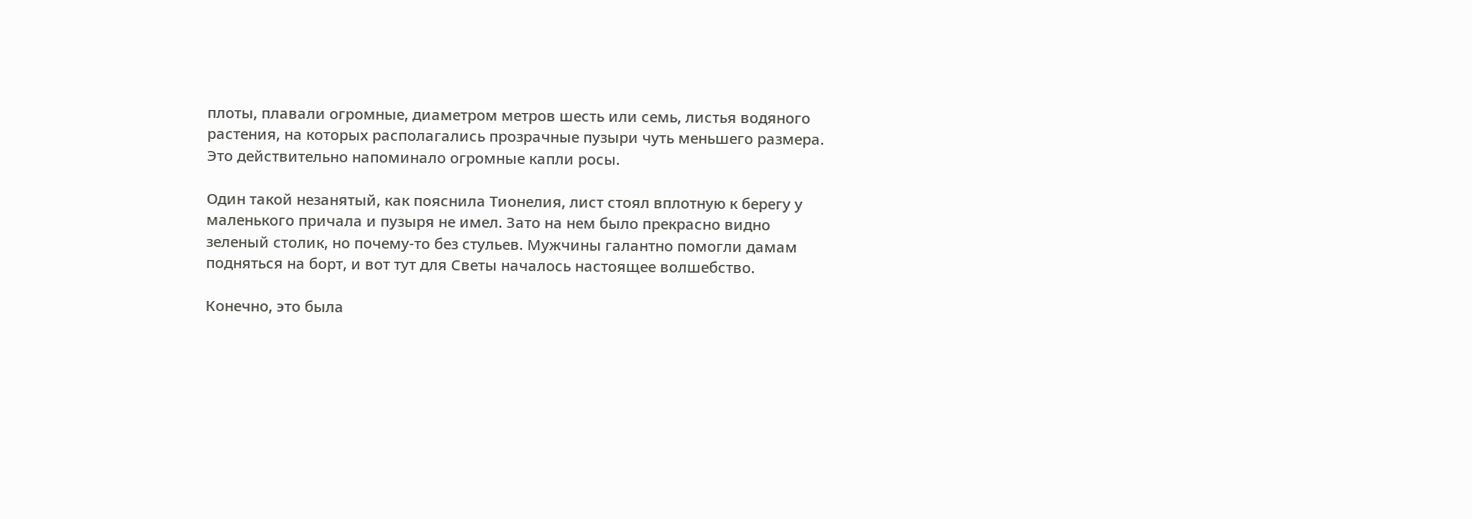плоты, плавали огромные, диаметром метров шесть или семь, листья водяного растения, на которых располагались прозрачные пузыри чуть меньшего размера. Это действительно напоминало огромные капли росы.

Один такой незанятый, как пояснила Тионелия, лист стоял вплотную к берегу у маленького причала и пузыря не имел. Зато на нем было прекрасно видно зеленый столик, но почему-то без стульев. Мужчины галантно помогли дамам подняться на борт, и вот тут для Светы началось настоящее волшебство.

Конечно, это была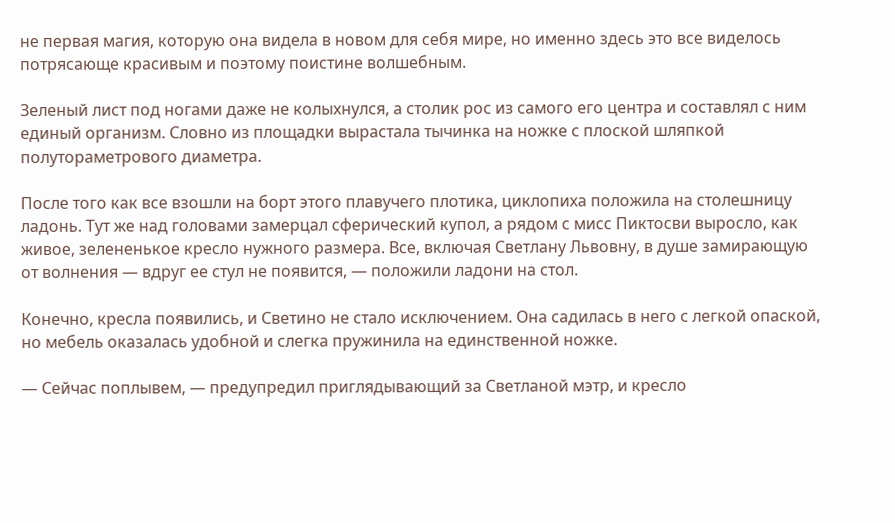не первая магия, которую она видела в новом для себя мире, но именно здесь это все виделось потрясающе красивым и поэтому поистине волшебным.

Зеленый лист под ногами даже не колыхнулся, а столик рос из самого его центра и составлял с ним единый организм. Словно из площадки вырастала тычинка на ножке с плоской шляпкой полутораметрового диаметра.

После того как все взошли на борт этого плавучего плотика, циклопиха положила на столешницу ладонь. Тут же над головами замерцал сферический купол, а рядом с мисс Пиктосви выросло, как живое, зелененькое кресло нужного размера. Все, включая Светлану Львовну, в душе замирающую от волнения — вдруг ее стул не появится, — положили ладони на стол.

Конечно, кресла появились, и Светино не стало исключением. Она садилась в него с легкой опаской, но мебель оказалась удобной и слегка пружинила на единственной ножке.

— Сейчас поплывем, — предупредил приглядывающий за Светланой мэтр, и кресло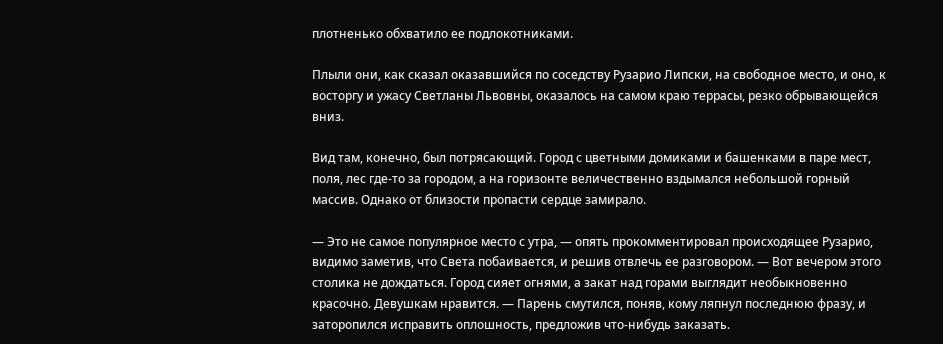плотненько обхватило ее подлокотниками.

Плыли они, как сказал оказавшийся по соседству Рузарио Липски, на свободное место, и оно, к восторгу и ужасу Светланы Львовны, оказалось на самом краю террасы, резко обрывающейся вниз.

Вид там, конечно, был потрясающий. Город с цветными домиками и башенками в паре мест, поля, лес где-то за городом, а на горизонте величественно вздымался небольшой горный массив. Однако от близости пропасти сердце замирало.

— Это не самое популярное место с утра, — опять прокомментировал происходящее Рузарио, видимо заметив, что Света побаивается, и решив отвлечь ее разговором. — Вот вечером этого столика не дождаться. Город сияет огнями, а закат над горами выглядит необыкновенно красочно. Девушкам нравится. — Парень смутился, поняв, кому ляпнул последнюю фразу, и заторопился исправить оплошность, предложив что-нибудь заказать.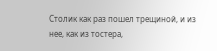Столик как раз пошел трещиной, и из нее, как из тостера,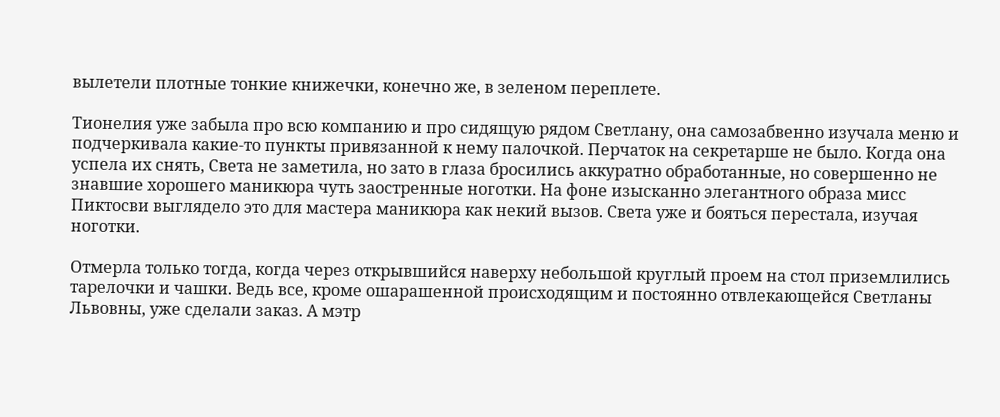вылетели плотные тонкие книжечки, конечно же, в зеленом переплете.

Тионелия уже забыла про всю компанию и про сидящую рядом Светлану, она самозабвенно изучала меню и подчеркивала какие-то пункты привязанной к нему палочкой. Перчаток на секретарше не было. Когда она успела их снять, Света не заметила, но зато в глаза бросились аккуратно обработанные, но совершенно не знавшие хорошего маникюра чуть заостренные ноготки. На фоне изысканно элегантного образа мисс Пиктосви выглядело это для мастера маникюра как некий вызов. Света уже и бояться перестала, изучая ноготки.

Отмерла только тогда, когда через открывшийся наверху небольшой круглый проем на стол приземлились тарелочки и чашки. Ведь все, кроме ошарашенной происходящим и постоянно отвлекающейся Светланы Львовны, уже сделали заказ. А мэтр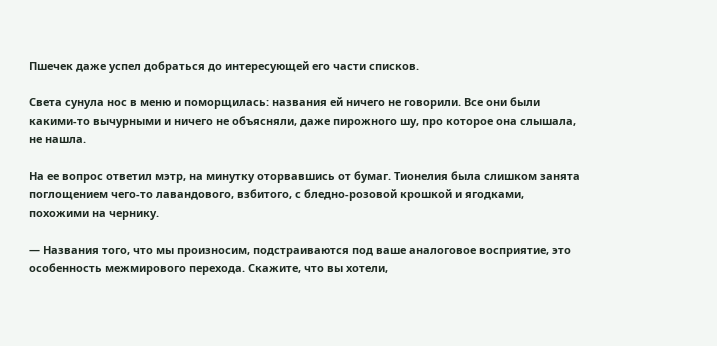Пшечек даже успел добраться до интересующей его части списков.

Света сунула нос в меню и поморщилась: названия ей ничего не говорили. Все они были какими-то вычурными и ничего не объясняли, даже пирожного шу, про которое она слышала, не нашла.

На ее вопрос ответил мэтр, на минутку оторвавшись от бумаг. Тионелия была слишком занята поглощением чего-то лавандового, взбитого, с бледно-розовой крошкой и ягодками, похожими на чернику.

— Названия того, что мы произносим, подстраиваются под ваше аналоговое восприятие, это особенность межмирового перехода. Скажите, что вы хотели,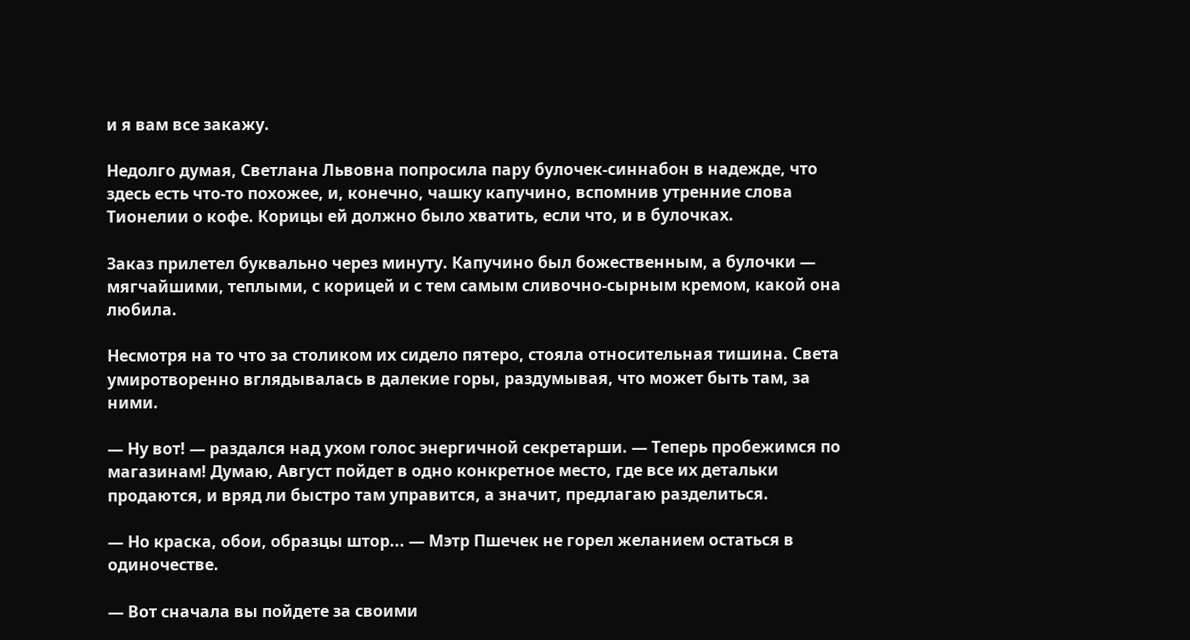и я вам все закажу.

Недолго думая, Светлана Львовна попросила пару булочек-синнабон в надежде, что здесь есть что-то похожее, и, конечно, чашку капучино, вспомнив утренние слова Тионелии о кофе. Корицы ей должно было хватить, если что, и в булочках.

Заказ прилетел буквально через минуту. Капучино был божественным, а булочки — мягчайшими, теплыми, с корицей и с тем самым сливочно-сырным кремом, какой она любила.

Несмотря на то что за столиком их сидело пятеро, стояла относительная тишина. Света умиротворенно вглядывалась в далекие горы, раздумывая, что может быть там, за ними.

— Ну вот! — раздался над ухом голос энергичной секретарши. — Теперь пробежимся по магазинам! Думаю, Август пойдет в одно конкретное место, где все их детальки продаются, и вряд ли быстро там управится, а значит, предлагаю разделиться.

— Но краска, обои, образцы штор... — Мэтр Пшечек не горел желанием остаться в одиночестве.

— Вот сначала вы пойдете за своими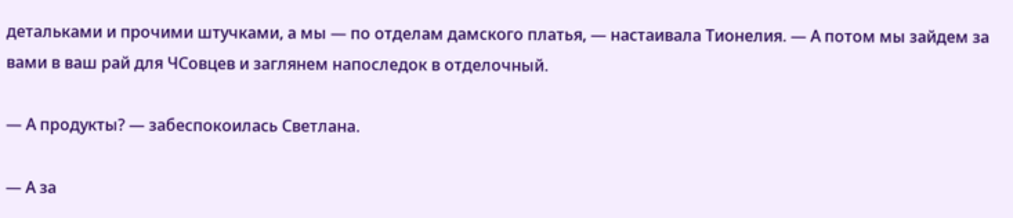детальками и прочими штучками, а мы — по отделам дамского платья, — настаивала Тионелия. — А потом мы зайдем за вами в ваш рай для ЧСовцев и заглянем напоследок в отделочный.

— А продукты? — забеспокоилась Светлана.

— А за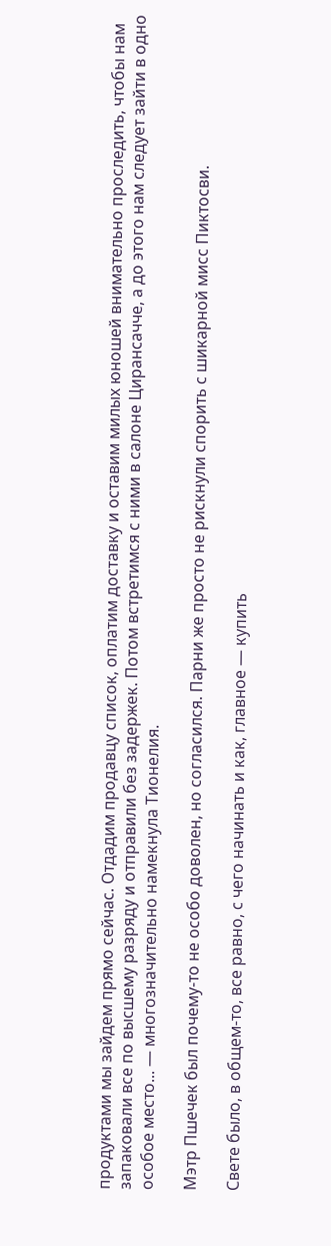продуктами мы зайдем прямо сейчас. Отдадим продавцу список, оплатим доставку и оставим милых юношей внимательно проследить, чтобы нам запаковали все по высшему разряду и отправили без задержек. Потом встретимся с ними в салоне Цирансачче, а до этого нам следует зайти в одно особое место... — многозначительно намекнула Тионелия.

Мэтр Пшечек был почему-то не особо доволен, но согласился. Парни же просто не рискнули спорить с шикарной мисс Пиктосви.

Свете было, в общем-то, все равно, с чего начинать и как, главное — купить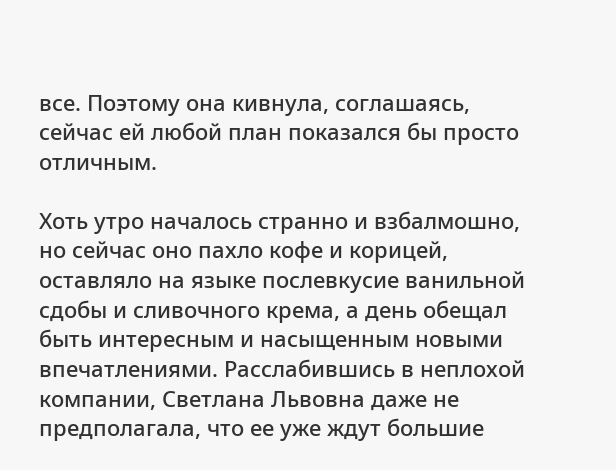все. Поэтому она кивнула, соглашаясь, сейчас ей любой план показался бы просто отличным.

Хоть утро началось странно и взбалмошно, но сейчас оно пахло кофе и корицей, оставляло на языке послевкусие ванильной сдобы и сливочного крема, а день обещал быть интересным и насыщенным новыми впечатлениями. Расслабившись в неплохой компании, Светлана Львовна даже не предполагала, что ее уже ждут большие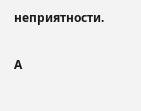неприятности.

А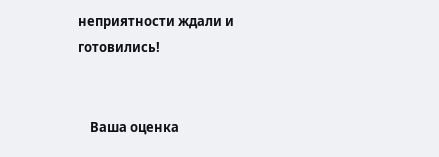неприятности ждали и готовились!


    Ваша оценка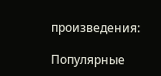произведения:

Популярные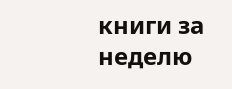книги за неделю